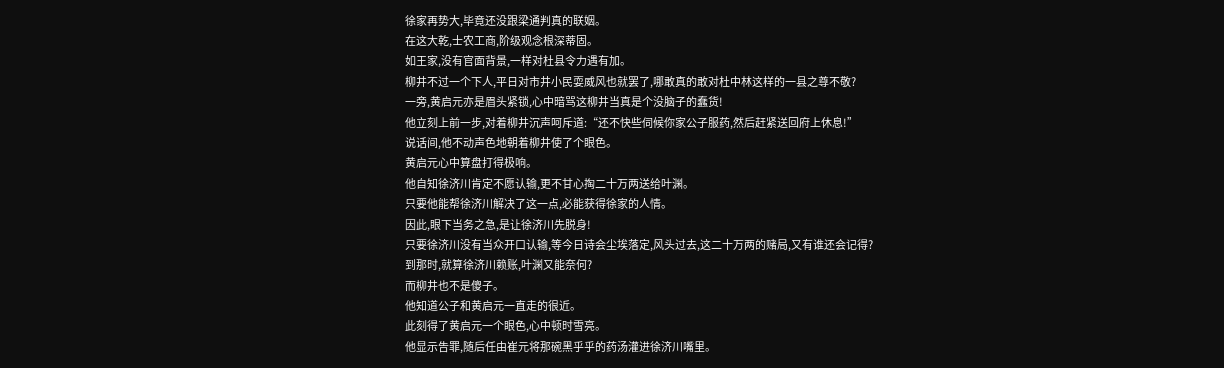徐家再势大,毕竟还没跟梁通判真的联姻。
在这大乾,士农工商,阶级观念根深蒂固。
如王家,没有官面背景,一样对杜县令力遇有加。
柳井不过一个下人,平日对市井小民耍威风也就罢了,哪敢真的敢对杜中林这样的一县之尊不敬?
一旁,黄启元亦是眉头紧锁,心中暗骂这柳井当真是个没脑子的蠢货!
他立刻上前一步,对着柳井沉声呵斥道:“还不快些伺候你家公子服药,然后赶紧送回府上休息!”
说话间,他不动声色地朝着柳井使了个眼色。
黄启元心中算盘打得极响。
他自知徐济川肯定不愿认输,更不甘心掏二十万两送给叶渊。
只要他能帮徐济川解决了这一点,必能获得徐家的人情。
因此,眼下当务之急,是让徐济川先脱身!
只要徐济川没有当众开口认输,等今日诗会尘埃落定,风头过去,这二十万两的赌局,又有谁还会记得?
到那时,就算徐济川赖账,叶渊又能奈何?
而柳井也不是傻子。
他知道公子和黄启元一直走的很近。
此刻得了黄启元一个眼色,心中顿时雪亮。
他显示告罪,随后任由崔元将那碗黑乎乎的药汤灌进徐济川嘴里。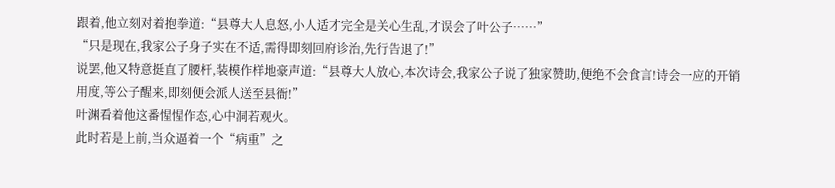跟着,他立刻对着抱拳道:“县尊大人息怒,小人适才完全是关心生乱,才误会了叶公子……”
“只是现在,我家公子身子实在不适,需得即刻回府诊治,先行告退了!”
说罢,他又特意挺直了腰杆,装模作样地豪声道:“县尊大人放心,本次诗会,我家公子说了独家赞助,便绝不会食言!诗会一应的开销用度,等公子醒来,即刻便会派人送至县衙!”
叶渊看着他这番惺惺作态,心中洞若观火。
此时若是上前,当众逼着一个“病重”之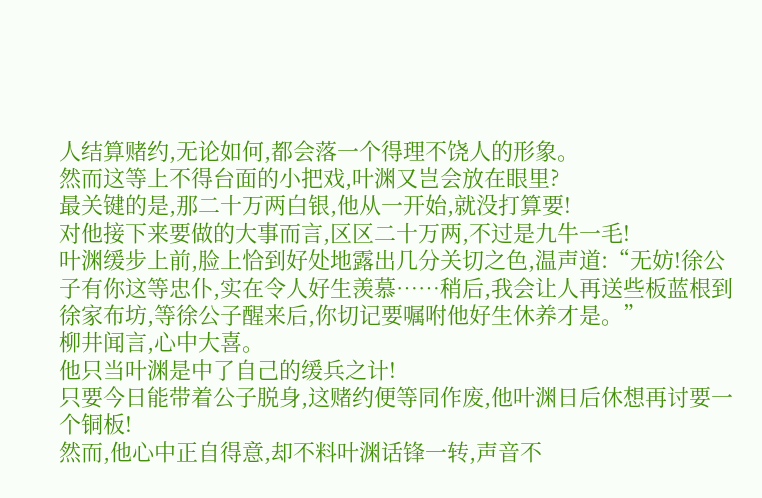人结算赌约,无论如何,都会落一个得理不饶人的形象。
然而这等上不得台面的小把戏,叶渊又岂会放在眼里?
最关键的是,那二十万两白银,他从一开始,就没打算要!
对他接下来要做的大事而言,区区二十万两,不过是九牛一毛!
叶渊缓步上前,脸上恰到好处地露出几分关切之色,温声道:“无妨!徐公子有你这等忠仆,实在令人好生羡慕……稍后,我会让人再送些板蓝根到徐家布坊,等徐公子醒来后,你切记要嘱咐他好生休养才是。”
柳井闻言,心中大喜。
他只当叶渊是中了自己的缓兵之计!
只要今日能带着公子脱身,这赌约便等同作废,他叶渊日后休想再讨要一个铜板!
然而,他心中正自得意,却不料叶渊话锋一转,声音不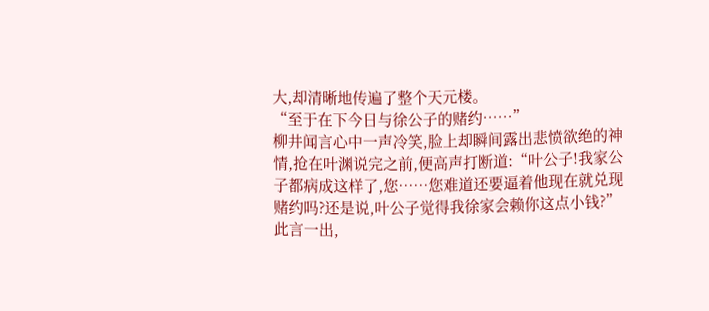大,却清晰地传遍了整个天元楼。
“至于在下今日与徐公子的赌约……”
柳井闻言心中一声冷笑,脸上却瞬间露出悲愤欲绝的神情,抢在叶渊说完之前,便高声打断道:“叶公子!我家公子都病成这样了,您……您难道还要逼着他现在就兑现赌约吗?还是说,叶公子觉得我徐家会赖你这点小钱?”
此言一出,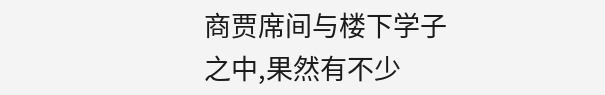商贾席间与楼下学子之中,果然有不少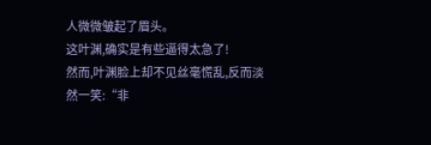人微微皱起了眉头。
这叶渊,确实是有些逼得太急了!
然而,叶渊脸上却不见丝毫慌乱,反而淡然一笑:“非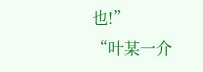也!”
“叶某一介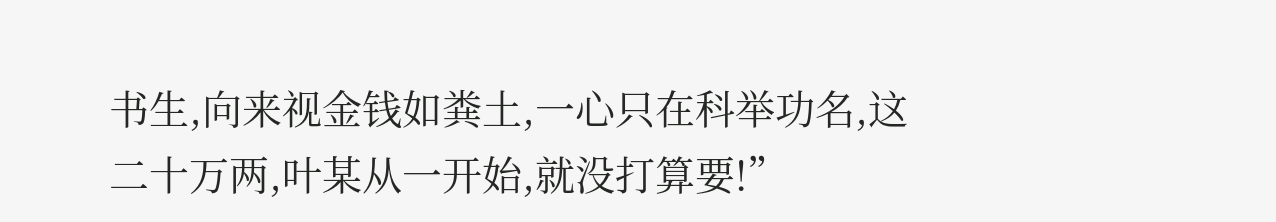书生,向来视金钱如粪土,一心只在科举功名,这二十万两,叶某从一开始,就没打算要!”